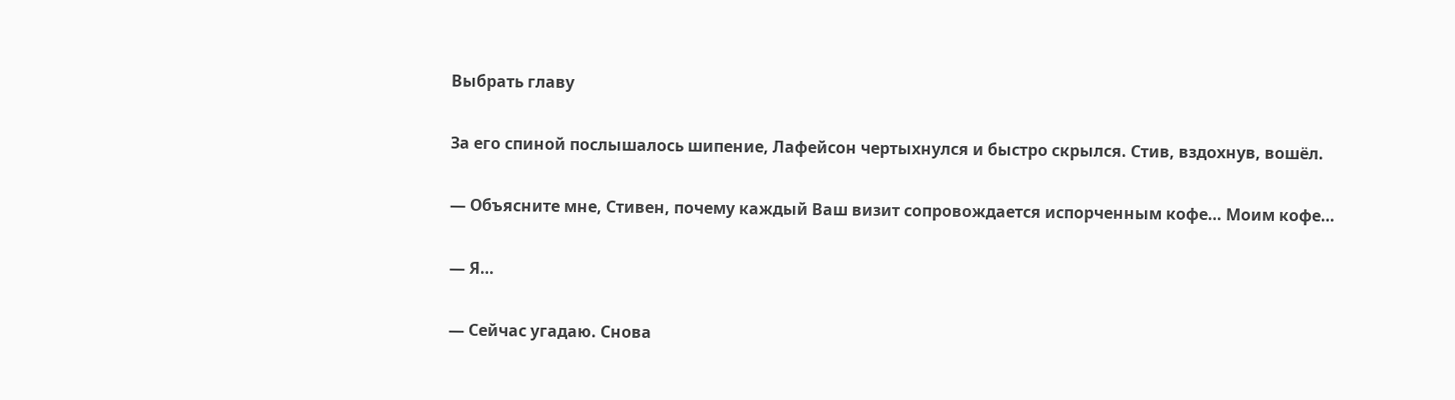Выбрать главу

За его спиной послышалось шипение, Лафейсон чертыхнулся и быстро скрылся. Стив, вздохнув, вошёл.

— Объясните мне, Стивен, почему каждый Ваш визит сопровождается испорченным кофе… Моим кофе…

— Я…

— Сейчас угадаю. Снова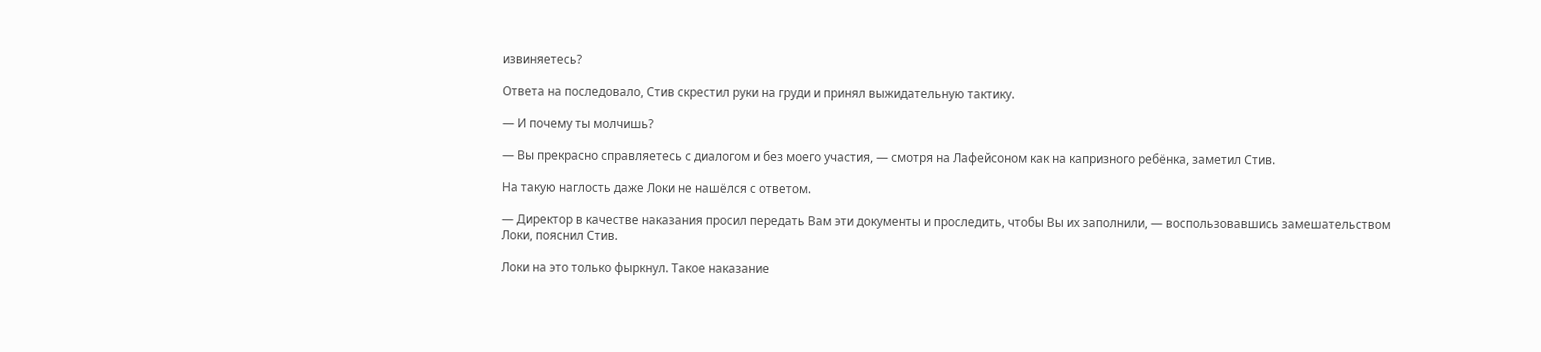извиняетесь?

Ответа на последовало, Стив скрестил руки на груди и принял выжидательную тактику.

— И почему ты молчишь?

— Вы прекрасно справляетесь с диалогом и без моего участия, — смотря на Лафейсоном как на капризного ребёнка, заметил Стив.

На такую наглость даже Локи не нашёлся с ответом.

— Директор в качестве наказания просил передать Вам эти документы и проследить, чтобы Вы их заполнили, — воспользовавшись замешательством Локи, пояснил Стив.

Локи на это только фыркнул. Такое наказание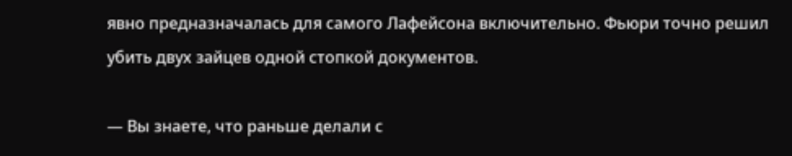явно предназначалась для самого Лафейсона включительно. Фьюри точно решил убить двух зайцев одной стопкой документов.

— Вы знаете, что раньше делали с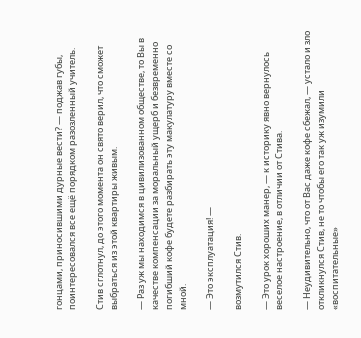гонцами, приносившими дурные вести? — поджав губы, поинтересовался все ещё порядком разозленный учитель.

Стив сглотнул, до этого момента он свято верил, что сможет выбраться из этой квартиры живым.

— Раз уж мы находимся в цивилизованном обществе, то Вы в качестве компенсации за моральный ущерб и безвременно погибший кофе будете разбирать эту макулатуру вместе со мной.

— Это эксплуатация! —

возмутился Стив.

— Это урок хороших манер, — к историку явно вернулось веселое настроение, в отличии от Стива.

— Неудивительно, что от Вас даже кофе сбежал, — устало и зло откликнулся Стив, не то чтобы его так уж изумили «воспитательные»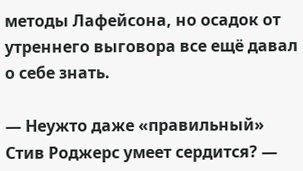методы Лафейсона, но осадок от утреннего выговора все ещё давал о себе знать.

— Неужто даже «правильный» Стив Роджерс умеет сердится? —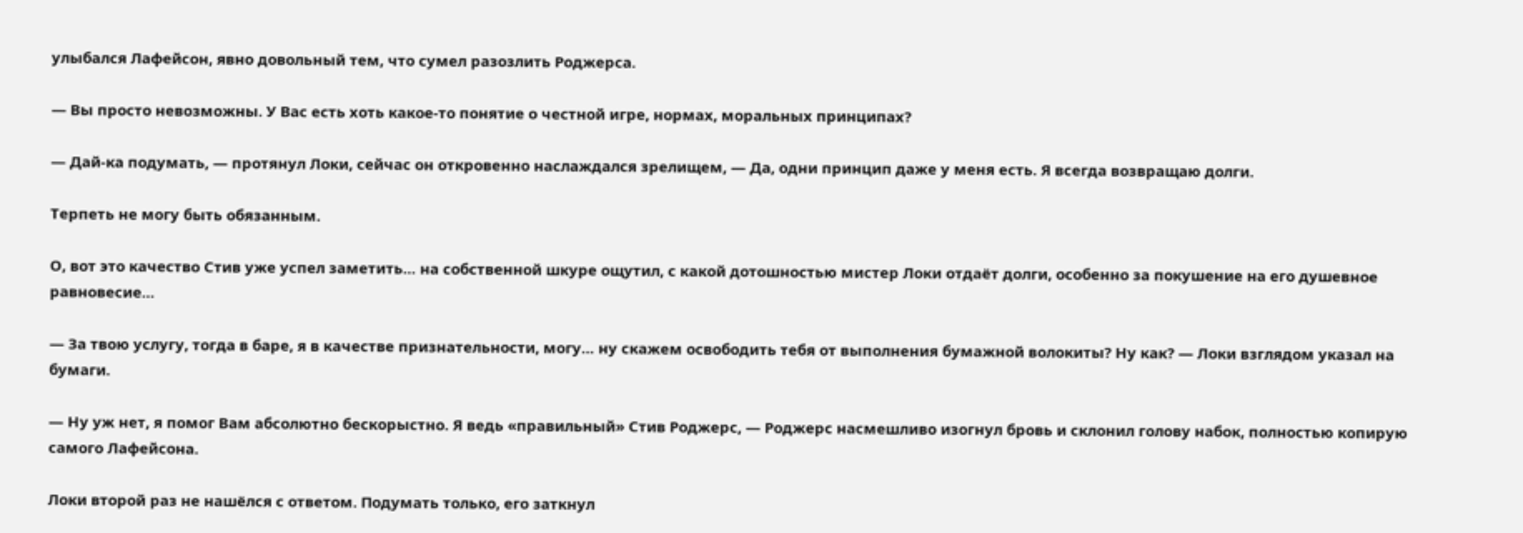улыбался Лафейсон, явно довольный тем, что сумел разозлить Роджерса.

— Вы просто невозможны. У Вас есть хоть какое-то понятие о честной игре, нормах, моральных принципах?

— Дай-ка подумать, — протянул Локи, сейчас он откровенно наслаждался зрелищем, — Да, одни принцип даже у меня есть. Я всегда возвращаю долги.

Терпеть не могу быть обязанным.

О, вот это качество Стив уже успел заметить… на собственной шкуре ощутил, с какой дотошностью мистер Локи отдаёт долги, особенно за покушение на его душевное равновесие…

— За твою услугу, тогда в баре, я в качестве признательности, могу… ну скажем освободить тебя от выполнения бумажной волокиты? Ну как? — Локи взглядом указал на бумаги.

— Ну уж нет, я помог Вам абсолютно бескорыстно. Я ведь «правильный» Стив Роджерс, — Роджерс насмешливо изогнул бровь и склонил голову набок, полностью копирую самого Лафейсона.

Локи второй раз не нашёлся с ответом. Подумать только, его заткнул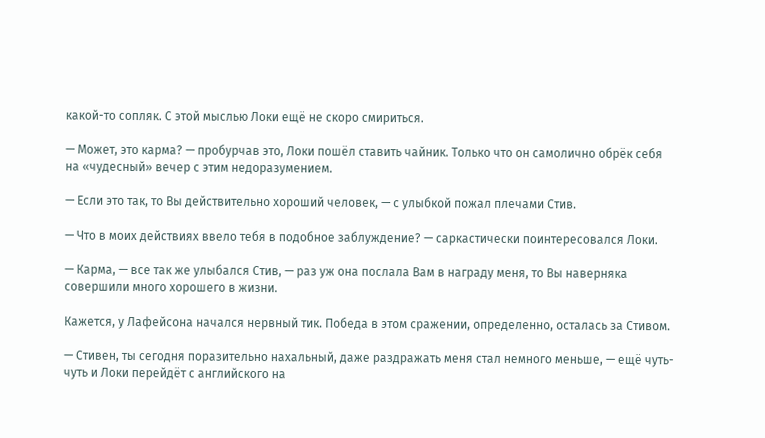какой-то сопляк. С этой мыслью Локи ещё не скоро смириться.

— Может, это карма? — пробурчав это, Локи пошёл ставить чайник. Только что он самолично обрёк себя на «чудесный» вечер с этим недоразумением.

— Если это так, то Вы действительно хороший человек, — с улыбкой пожал плечами Стив.

— Что в моих действиях ввело тебя в подобное заблуждение? — саркастически поинтересовался Локи.

— Карма, — все так же улыбался Стив, — раз уж она послала Вам в награду меня, то Вы наверняка совершили много хорошего в жизни.

Кажется, у Лафейсона начался нервный тик. Победа в этом сражении, определенно, осталась за Стивом.

— Стивен, ты сегодня поразительно нахальный, даже раздражать меня стал немного меньше, — ещё чуть-чуть и Локи перейдёт с английского на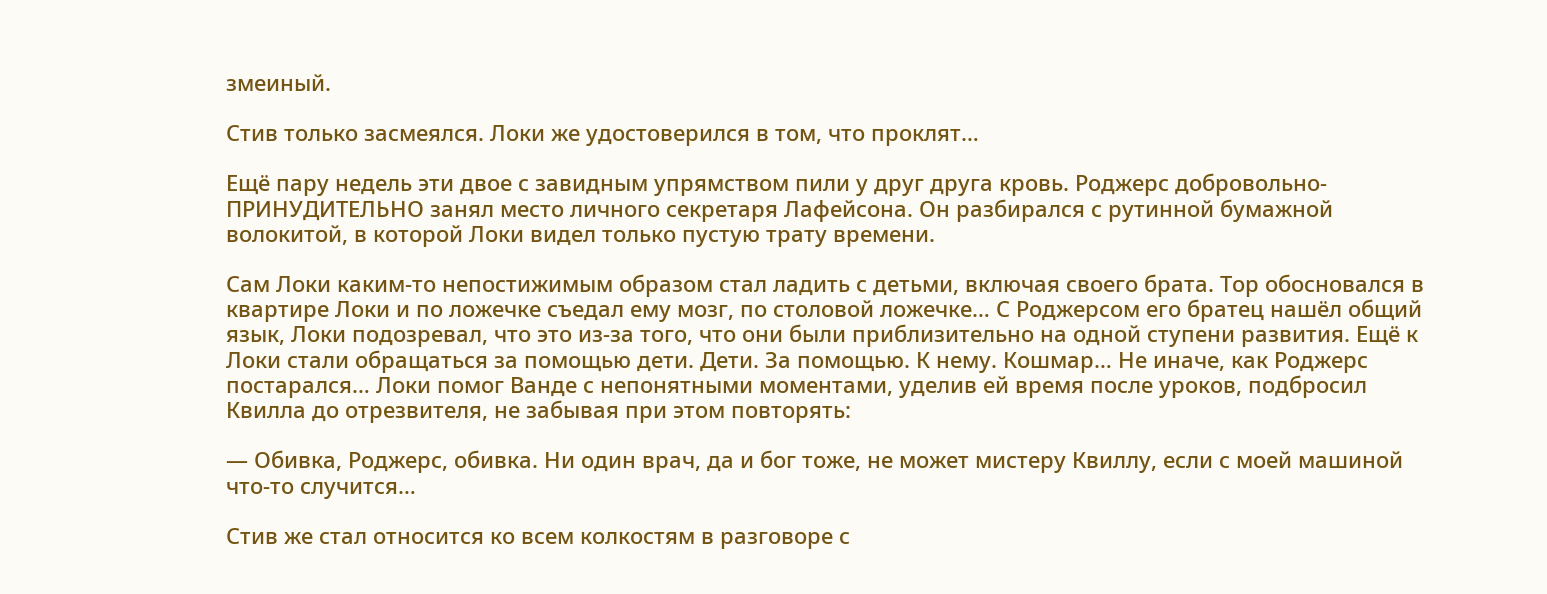змеиный.

Стив только засмеялся. Локи же удостоверился в том, что проклят…

Ещё пару недель эти двое с завидным упрямством пили у друг друга кровь. Роджерс добровольно- ПРИНУДИТЕЛЬНО занял место личного секретаря Лафейсона. Он разбирался с рутинной бумажной волокитой, в которой Локи видел только пустую трату времени.

Сам Локи каким-то непостижимым образом стал ладить с детьми, включая своего брата. Тор обосновался в квартире Локи и по ложечке съедал ему мозг, по столовой ложечке… С Роджерсом его братец нашёл общий язык, Локи подозревал, что это из-за того, что они были приблизительно на одной ступени развития. Ещё к Локи стали обращаться за помощью дети. Дети. За помощью. К нему. Кошмар… Не иначе, как Роджерс постарался… Локи помог Ванде с непонятными моментами, уделив ей время после уроков, подбросил Квилла до отрезвителя, не забывая при этом повторять:

— Обивка, Роджерс, обивка. Ни один врач, да и бог тоже, не может мистеру Квиллу, если с моей машиной что-то случится…

Стив же стал относится ко всем колкостям в разговоре с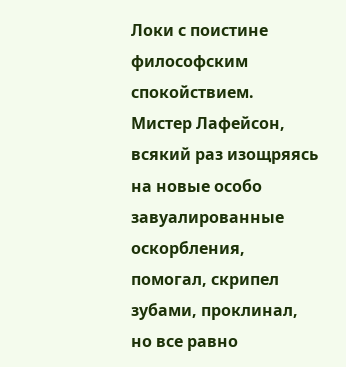Локи с поистине философским спокойствием. Мистер Лафейсон, всякий раз изощряясь на новые особо завуалированные оскорбления, помогал, скрипел зубами, проклинал, но все равно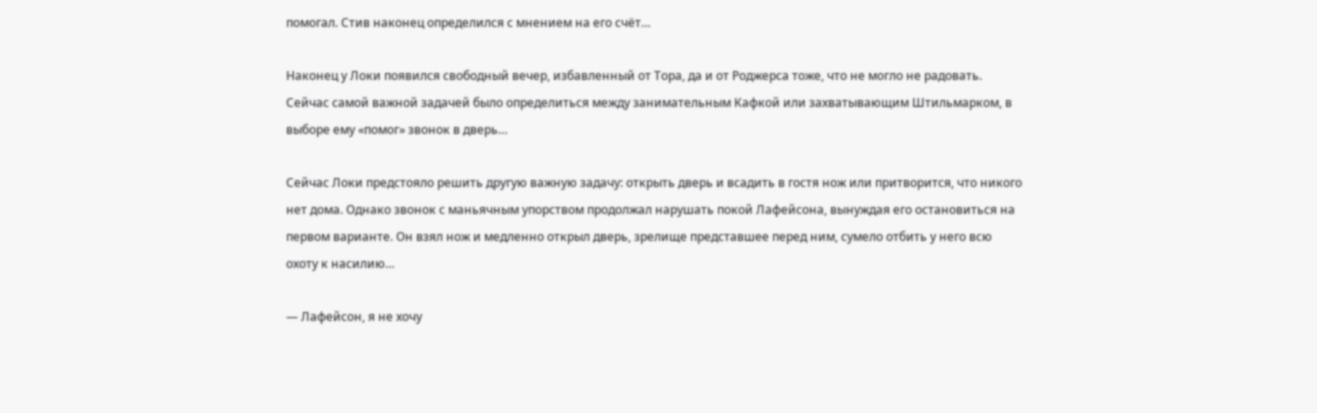помогал. Стив наконец определился с мнением на его счёт…

Наконец у Локи появился свободный вечер, избавленный от Тора, да и от Роджерса тоже, что не могло не радовать. Сейчас самой важной задачей было определиться между занимательным Кафкой или захватывающим Штильмарком, в выборе ему «помог» звонок в дверь…

Сейчас Локи предстояло решить другую важную задачу: открыть дверь и всадить в гостя нож или притворится, что никого нет дома. Однако звонок с маньячным упорством продолжал нарушать покой Лафейсона, вынуждая его остановиться на первом варианте. Он взял нож и медленно открыл дверь, зрелище представшее перед ним, сумело отбить у него всю охоту к насилию…

— Лафейсон, я не хочу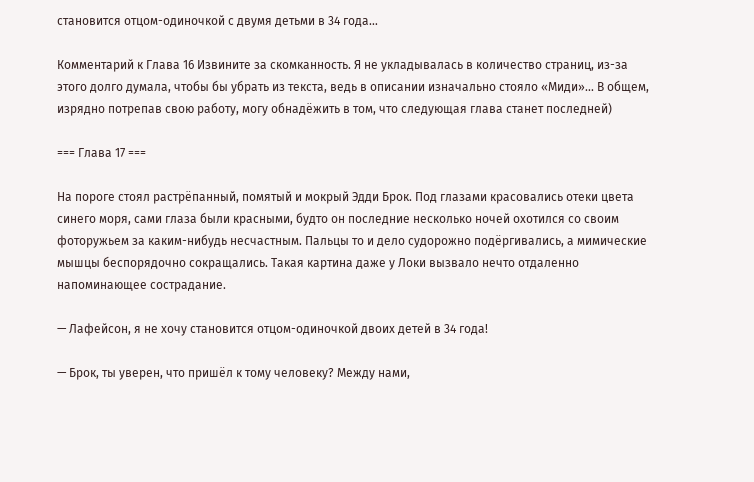становится отцом-одиночкой с двумя детьми в 34 года…

Комментарий к Глава 16 Извините за скомканность. Я не укладывалась в количество страниц, из-за этого долго думала, чтобы бы убрать из текста, ведь в описании изначально стояло «Миди»... В общем, изрядно потрепав свою работу, могу обнадёжить в том, что следующая глава станет последней)

=== Глава 17 ===

На пороге стоял растрёпанный, помятый и мокрый Эдди Брок. Под глазами красовались отеки цвета синего моря, сами глаза были красными, будто он последние несколько ночей охотился со своим фоторужьем за каким-нибудь несчастным. Пальцы то и дело судорожно подёргивались, а мимические мышцы беспорядочно сокращались. Такая картина даже у Локи вызвало нечто отдаленно напоминающее сострадание.

— Лафейсон, я не хочу становится отцом-одиночкой двоих детей в 34 года!

— Брок, ты уверен, что пришёл к тому человеку? Между нами,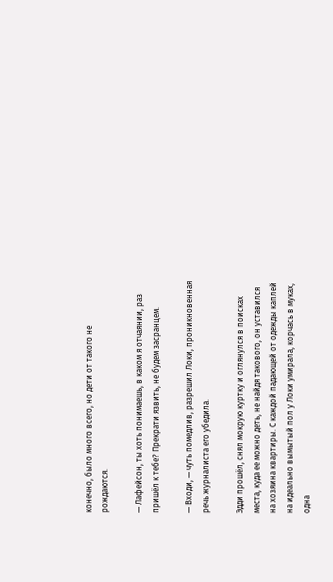конечно, было много всего, но дети от такого не рождаются.

— Лафейсон, ты хоть понимаешь, в каком я отчаянии, раз пришёл к тебе? Прекрати язвить, не будем засранцем.

— Входи, — чуть помедлив, разрешил Локи, проникновенная речь журналиста его убедила.

Эдди прошёл, снял мокрую куртку и оглянулся в поисках места, куда ее можно деть, не найдя такового, он уставился на хозяина квартиры. С каждой падающей от одежды каплей на идеально вымытый пол у Локи умирала, корчась в муках, одна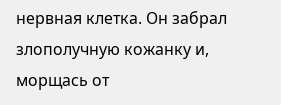нервная клетка. Он забрал злополучную кожанку и, морщась от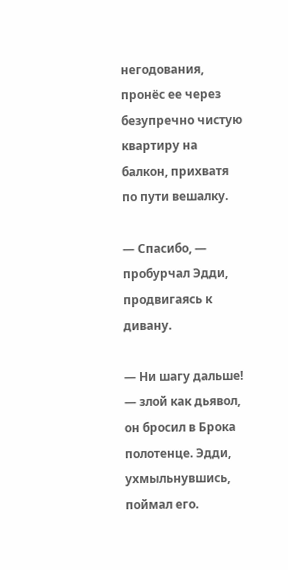негодования, пронёс ее через безупречно чистую квартиру на балкон, прихватя по пути вешалку.

— Спасибо, — пробурчал Эдди, продвигаясь к дивану.

— Ни шагу дальше! — злой как дьявол, он бросил в Брока полотенце. Эдди, ухмыльнувшись, поймал его.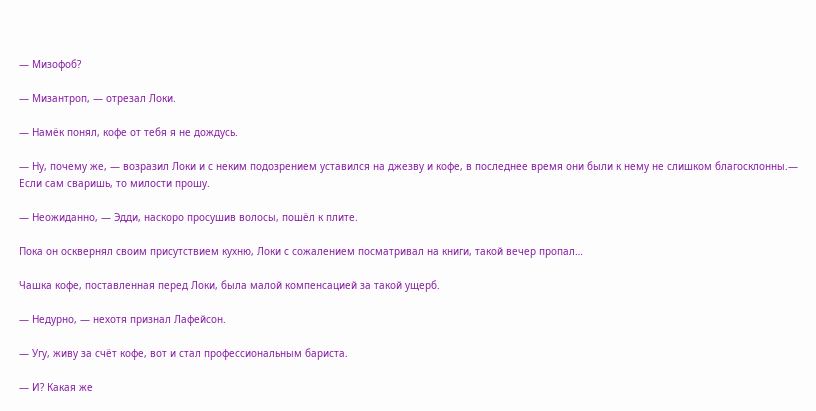— Мизофоб?

— Мизантроп, — отрезал Локи.

— Намёк понял, кофе от тебя я не дождусь.

— Ну, почему же, — возразил Локи и с неким подозрением уставился на джезву и кофе, в последнее время они были к нему не слишком благосклонны.— Если сам сваришь, то милости прошу.

— Неожиданно, — Эдди, наскоро просушив волосы, пошёл к плите.

Пока он осквернял своим присутствием кухню, Локи с сожалением посматривал на книги, такой вечер пропал…

Чашка кофе, поставленная перед Локи, была малой компенсацией за такой ущерб.

— Недурно, — нехотя признал Лафейсон.

— Угу, живу за счёт кофе, вот и стал профессиональным бариста.

— И? Какая же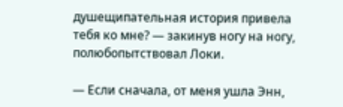душещипательная история привела тебя ко мне? — закинув ногу на ногу, полюбопытствовал Локи.

— Если сначала, от меня ушла Энн,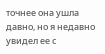точнее она ушла давно, но я недавно увидел ее с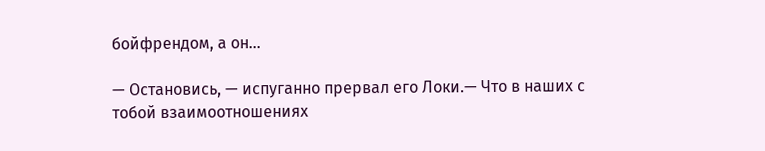бойфрендом, а он…

— Остановись, — испуганно прервал его Локи.— Что в наших с тобой взаимоотношениях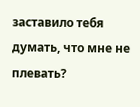заставило тебя думать, что мне не плевать?